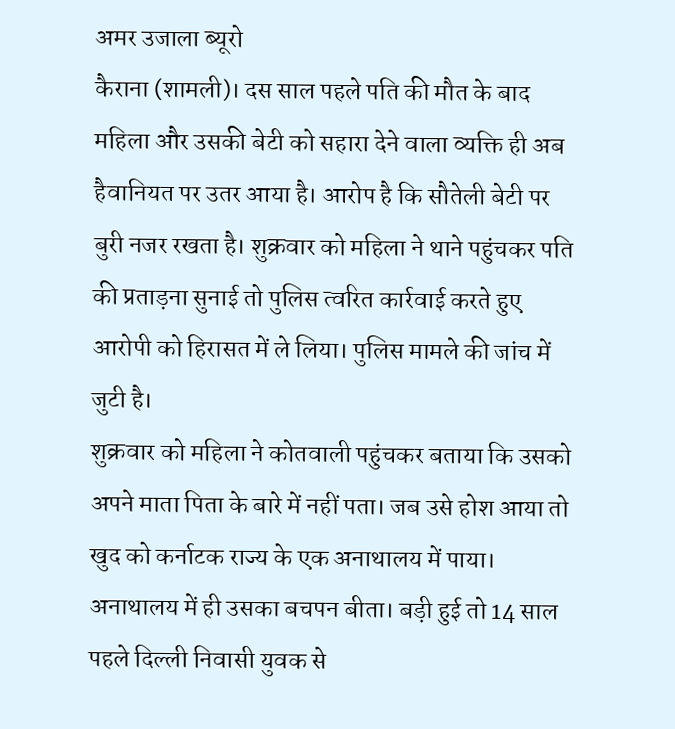अमर उजाला ब्यूरो
कैराना (शामली)। दस साल पहले पति की मौत के बाद महिला और उसकी बेटी को सहारा देने वाला व्यक्ति ही अब हैवानियत पर उतर आया है। आरोप है कि सौतेली बेटी पर बुरी नजर रखता है। शुक्रवार को महिला ने थाने पहुंचकर पति की प्रताड़ना सुनाई तो पुलिस त्वरित कार्रवाई करते हुए आरोपी को हिरासत में ले लिया। पुलिस मामले की जांच में जुटी है।
शुक्रवार को महिला ने कोतवाली पहुंचकर बताया कि उसको अपने माता पिता के बारे में नहीं पता। जब उसे होश आया तो खुद को कर्नाटक राज्य के एक अनाथालय में पाया। अनाथालय में ही उसका बचपन बीता। बड़ी हुई तो 14 साल पहले दिल्ली निवासी युवक से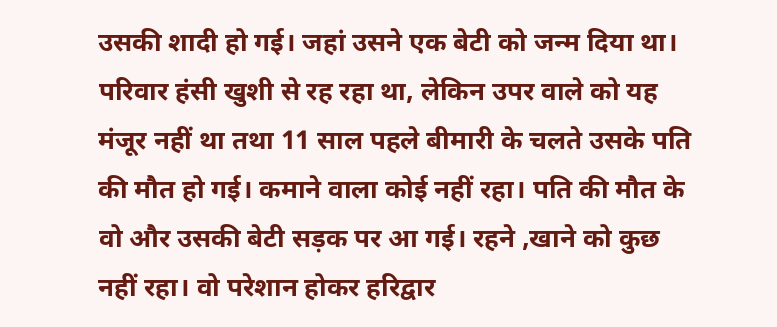उसकी शादी हो गई। जहां उसने एक बेटी को जन्म दिया था। परिवार हंसी खुशी से रह रहा था, लेकिन उपर वाले को यह मंजूर नहीं था तथा 11 साल पहले बीमारी के चलते उसके पति की मौत हो गई। कमाने वाला कोई नहीं रहा। पति की मौत के वो और उसकी बेटी सड़क पर आ गई। रहने ,खाने को कुछ नहीं रहा। वो परेशान होकर हरिद्वार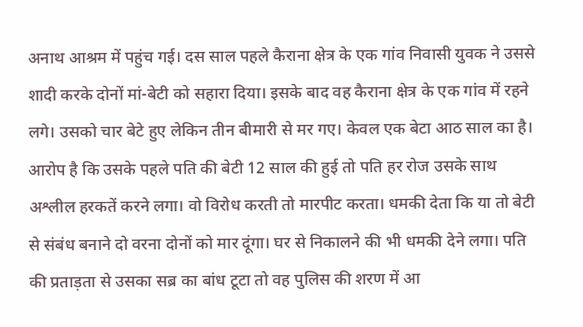अनाथ आश्रम में पहुंच गई। दस साल पहले कैराना क्षेत्र के एक गांव निवासी युवक ने उससे शादी करके दोनों मां-बेटी को सहारा दिया। इसके बाद वह कैराना क्षेत्र के एक गांव में रहने लगे। उसको चार बेटे हुए लेकिन तीन बीमारी से मर गए। केवल एक बेटा आठ साल का है। आरोप है कि उसके पहले पति की बेटी 12 साल की हुई तो पति हर रोज उसके साथ अश्लील हरकतें करने लगा। वो विरोध करती तो मारपीट करता। धमकी देता कि या तो बेटी से संबंध बनाने दो वरना दोनों को मार दूंगा। घर से निकालने की भी धमकी देने लगा। पति की प्रताड़ता से उसका सब्र का बांध टूटा तो वह पुलिस की शरण में आ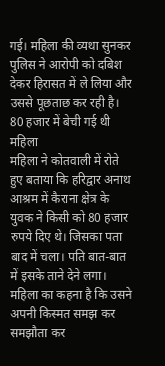गई। महिला की व्यथा सुनकर पुलिस ने आरोपी को दबिश देकर हिरासत में ले लिया और उससे पूछताछ कर रही है।
80 हजार में बेची गई थी महिला
महिला ने कोतवाली में रोते हुए बताया कि हरिद्वार अनाथ आश्रम में कैराना क्षेत्र के युवक ने किसी को 80 हजार रुपये दिए थे। जिसका पता बाद में चला। पति बात-बात में इसके ताने देने लगा। महिला का कहना है कि उसने अपनी किस्मत समझ कर समझौता कर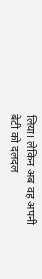लिया। लेकिन अब वह अपनी बेटी को दलदल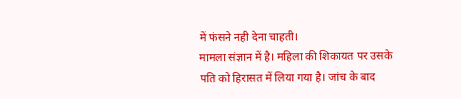में फंसने नही देना चाहती।
मामला संज्ञान में है। महिला की शिकायत पर उसके पति को हिरासत में लिया गया है। जांच के बाद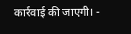कार्रवाई की जाएगी। -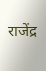राजेंद्र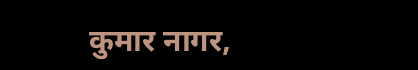कुमार नागर,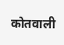कोतवाली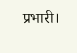प्रभारी।